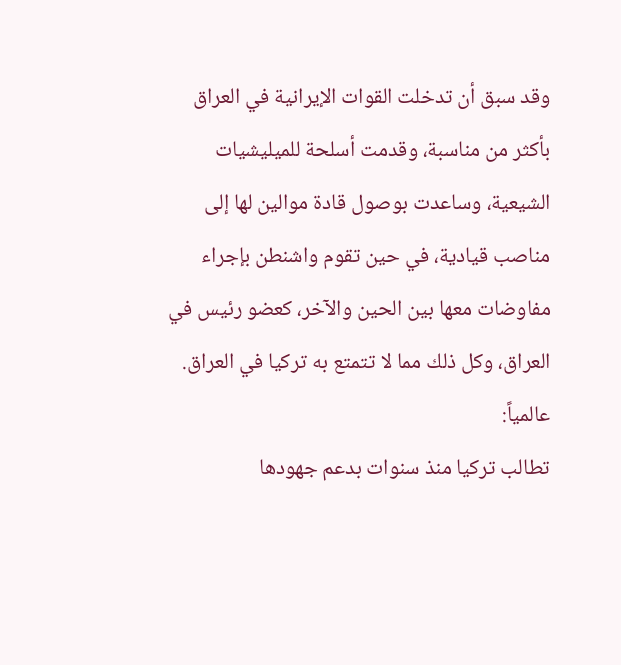وقد سبق أن تدخلت القوات الإيرانية في العراق بأكثر من مناسبة، وقدمت أسلحة للميليشيات الشيعية، وساعدت بوصول قادة موالين لها إلى مناصب قيادية، في حين تقوم واشنطن بإجراء مفاوضات معها بين الحين والآخر، كعضو رئيس في العراق، وكل ذلك مما لا تتمتع به تركيا في العراق.
عالمياً:
تطالب تركيا منذ سنوات بدعم جهودها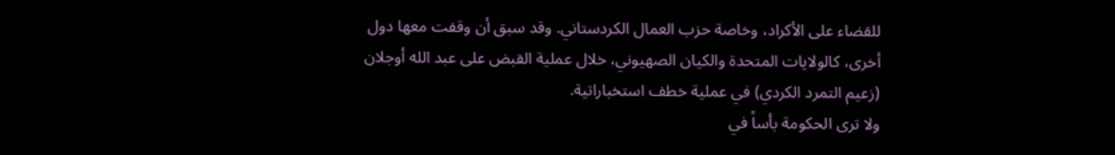للقضاء على الأكراد، وخاصة حزب العمال الكردستاني. وقد سبق أن وقفت معها دول أخرى، كالولايات المتحدة والكيان الصهيوني، خلال عملية القبض على عبد الله أوجلان (زعيم التمرد الكردي) في عملية خطف استخباراتية.
ولا ترى الحكومة بأساً في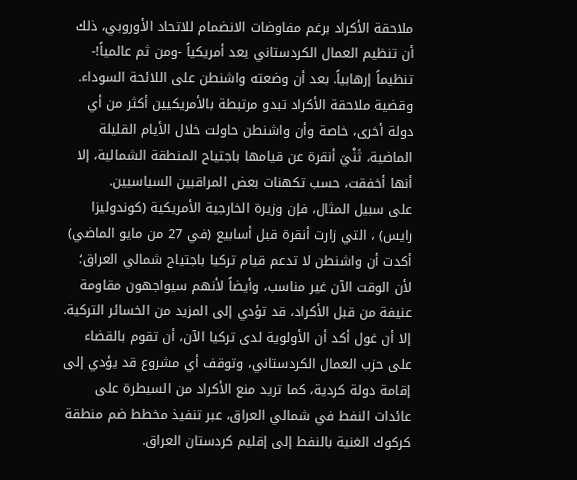ملاحقة الأكراد برغم مفاوضات الانضمام للاتحاد الأوروبي، ذلك أن تنظيم العمال الكردستاني يعد أمريكياً -ومن ثم عالمياً!- تنظيماً إرهابياً. بعد أن وضعته واشنطن على اللائحة السوداء.
وقضية ملاحقة الأكراد تبدو مرتبطة بالأمريكيين أكثر من أي دولة أخرى، خاصة وأن واشنطن حاولت خلال الأيام القليلة الماضية، ثَنْيَ أنقرة عن قيامها باجتياح المنطقة الشمالية، إلا أنها أخفقت، حسب تكهنات بعض المراقبين السياسيين.
على سبيل المثال، فإن وزيرة الخارجية الأمريكية (كوندوليزا رايس) ، التي زارت أنقرة قبل أسابيع (في 27 من مايو الماضي) أكدت أن واشنطن لا تدعم قيام تركيا باجتياح شمالي العراق؛ لأن الوقت الآن غير مناسب، وأيضاً لأنهم سيواجهون مقاومة عنيفة من قبل الأكراد، قد تؤدي إلى المزيد من الخسائر التركية.
إلا أن غول أكد أن الأولوية لدى تركيا الآن، أن تقوم بالقضاء على حزب العمال الكردستاني، وتوقف أي مشروع قد يؤدي إلى إقامة دولة كردية، كما تريد منع الأكراد من السيطرة على عائدات النفط في شمالي العراق، عبر تنفيذ مخطط ضم منطقة كركوك الغنية بالنفط إلى إقليم كردستان العراق.